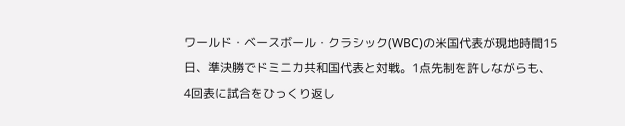ワールド・ベースボール・クラシック(WBC)の米国代表が現地時間15日、準決勝でドミニカ共和国代表と対戦。1点先制を許しながらも、4回表に試合をひっくり返し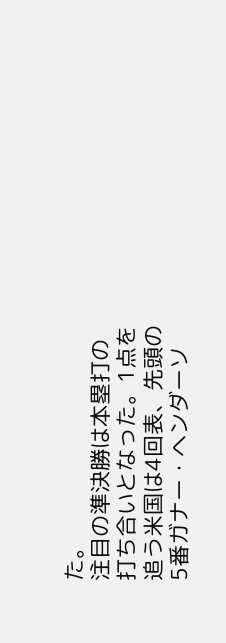た。
注目の準決勝は本塁打の打ち合いとなった。1点を追う米国は4回表、先頭の5番ガナー・ヘンダーソ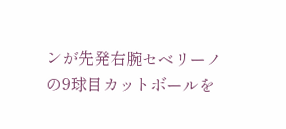ンが先発右腕セベリーノの9球目カットボールを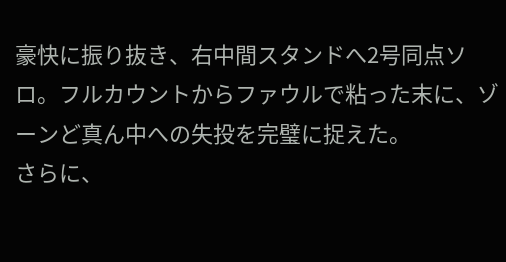豪快に振り抜き、右中間スタンドへ2号同点ソロ。フルカウントからファウルで粘った末に、ゾーンど真ん中への失投を完璧に捉えた。
さらに、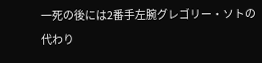一死の後には2番手左腕グレゴリー・ソトの代わり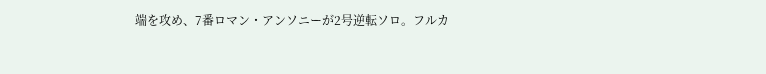端を攻め、7番ロマン・アンソニーが2号逆転ソロ。フルカ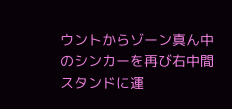ウントからゾーン真ん中のシンカーを再び右中間スタンドに運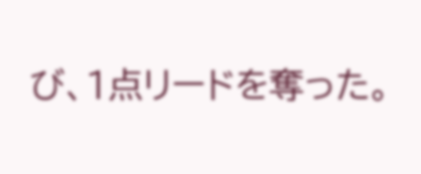び、1点リードを奪った。